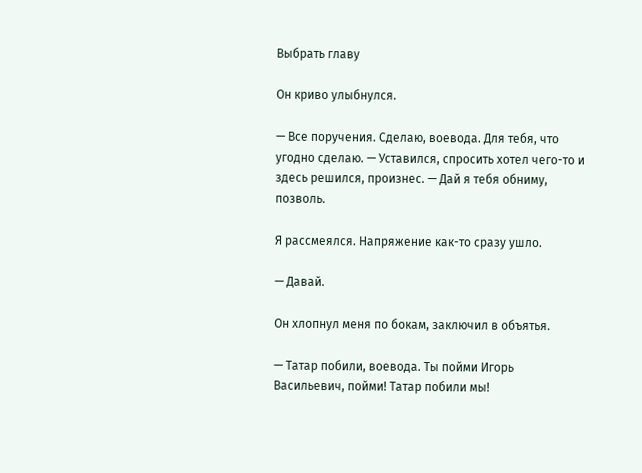Выбрать главу

Он криво улыбнулся.

— Все поручения. Сделаю, воевода. Для тебя, что угодно сделаю. — Уставился, спросить хотел чего-то и здесь решился, произнес. — Дай я тебя обниму, позволь.

Я рассмеялся. Напряжение как-то сразу ушло.

— Давай.

Он хлопнул меня по бокам, заключил в объятья.

— Татар побили, воевода. Ты пойми Игорь Васильевич, пойми! Татар побили мы!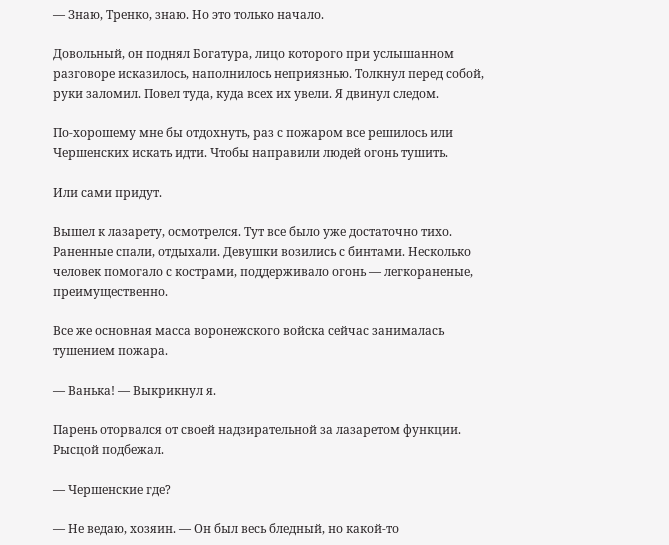— Знаю, Тренко, знаю. Но это только начало.

Довольный, он поднял Богатура, лицо которого при услышанном разговоре исказилось, наполнилось неприязнью. Толкнул перед собой, руки заломил. Повел туда, куда всех их увели. Я двинул следом.

По-хорошему мне бы отдохнуть, раз с пожаром все решилось или Чершенских искать идти. Чтобы направили людей огонь тушить.

Или сами придут.

Вышел к лазарету, осмотрелся. Тут все было уже достаточно тихо. Раненные спали, отдыхали. Девушки возились с бинтами. Несколько человек помогало с кострами, поддерживало огонь — легкораненые, преимущественно.

Все же основная масса воронежского войска сейчас занималась тушением пожара.

— Ванька! — Выкрикнул я.

Парень оторвался от своей надзирательной за лазаретом функции. Рысцой подбежал.

— Чершенские где?

— Не ведаю, хозяин. — Он был весь бледный, но какой-то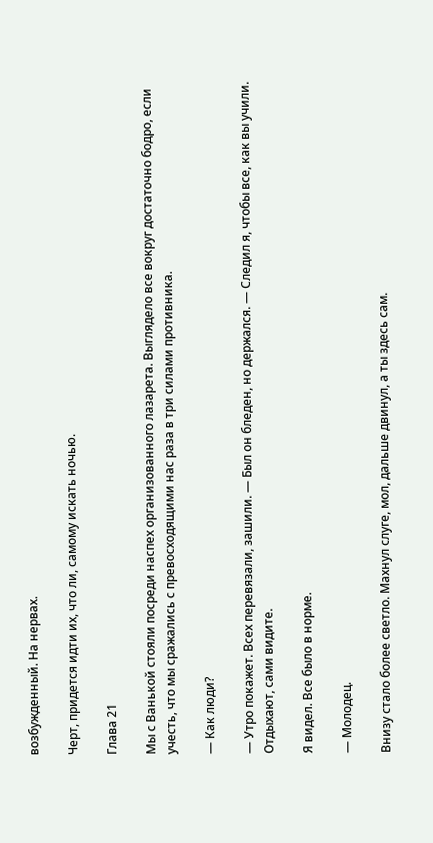возбужденный. На нервах.

Черт, придется идти их, что ли, самому искать ночью.

Глава 21

Мы с Ванькой стояли посреди наспех организованного лазарета. Выглядело все вокруг достаточно бодро, если учесть, что мы сражались с превосходящими нас раза в три силами противника.

— Как люди?

— Утро покажет. Всех перевязали, зашили. — Был он бледен, но держался. — Следил я, чтобы все, как вы учили. Отдыхают, сами видите.

Я видел. Все было в норме.

— Молодец.

Внизу стало более светло. Махнул слуге, мол, дальше двинул, а ты здесь сам.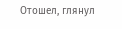Отошел, глянул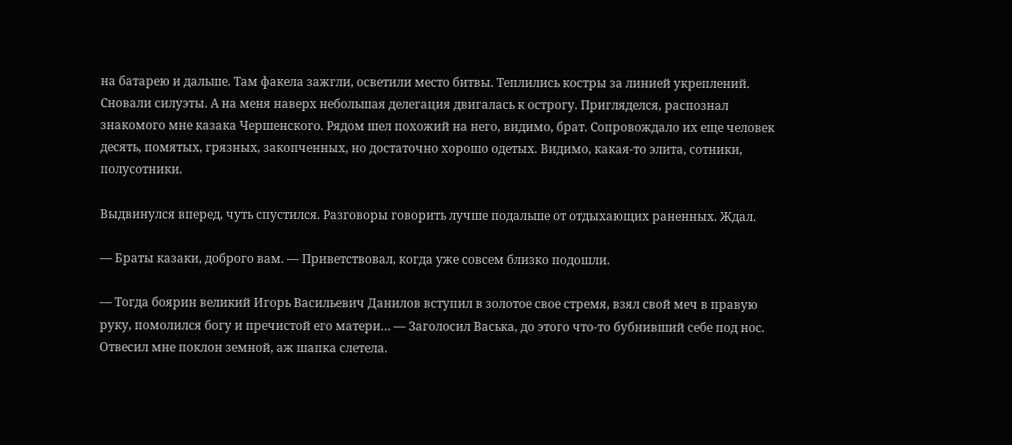на батарею и дальше. Там факела зажгли, осветили место битвы. Теплились костры за линией укреплений. Сновали силуэты. А на меня наверх небольшая делегация двигалась к острогу. Пригляделся, распознал знакомого мне казака Чершенского. Рядом шел похожий на него, видимо, брат. Сопровождало их еще человек десять, помятых, грязных, закопченных, но достаточно хорошо одетых. Видимо, какая-то элита, сотники, полусотники.

Выдвинулся вперед, чуть спустился. Разговоры говорить лучше подальше от отдыхающих раненных. Ждал.

— Браты казаки, доброго вам. — Приветствовал, когда уже совсем близко подошли.

— Тогда боярин великий Игорь Васильевич Данилов вступил в золотое свое стремя, взял свой меч в правую руку, помолился богу и пречистой его матери… — Заголосил Васька, до этого что-то бубнивший себе под нос. Отвесил мне поклон земной, аж шапка слетела.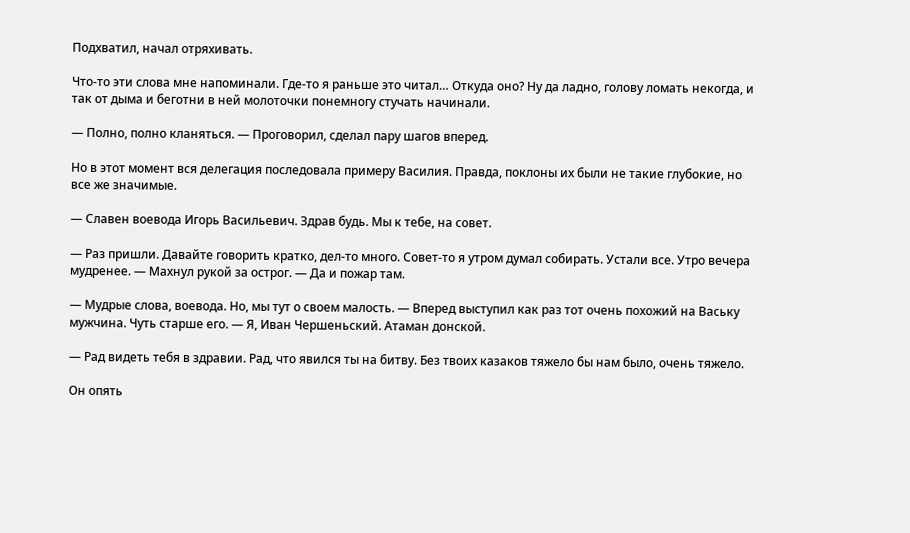Подхватил, начал отряхивать.

Что-то эти слова мне напоминали. Где-то я раньше это читал… Откуда оно? Ну да ладно, голову ломать некогда, и так от дыма и беготни в ней молоточки понемногу стучать начинали.

— Полно, полно кланяться. — Проговорил, сделал пару шагов вперед.

Но в этот момент вся делегация последовала примеру Василия. Правда, поклоны их были не такие глубокие, но все же значимые.

— Славен воевода Игорь Васильевич. Здрав будь. Мы к тебе, на совет.

— Раз пришли. Давайте говорить кратко, дел-то много. Совет-то я утром думал собирать. Устали все. Утро вечера мудренее. — Махнул рукой за острог. — Да и пожар там.

— Мудрые слова, воевода. Но, мы тут о своем малость. — Вперед выступил как раз тот очень похожий на Ваську мужчина. Чуть старше его. — Я, Иван Чершеньский. Атаман донской.

— Рад видеть тебя в здравии. Рад, что явился ты на битву. Без твоих казаков тяжело бы нам было, очень тяжело.

Он опять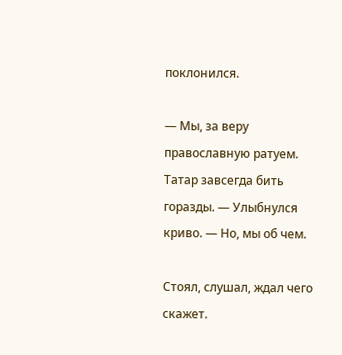поклонился.

— Мы, за веру православную ратуем. Татар завсегда бить горазды. — Улыбнулся криво. — Но, мы об чем.

Стоял, слушал, ждал чего скажет.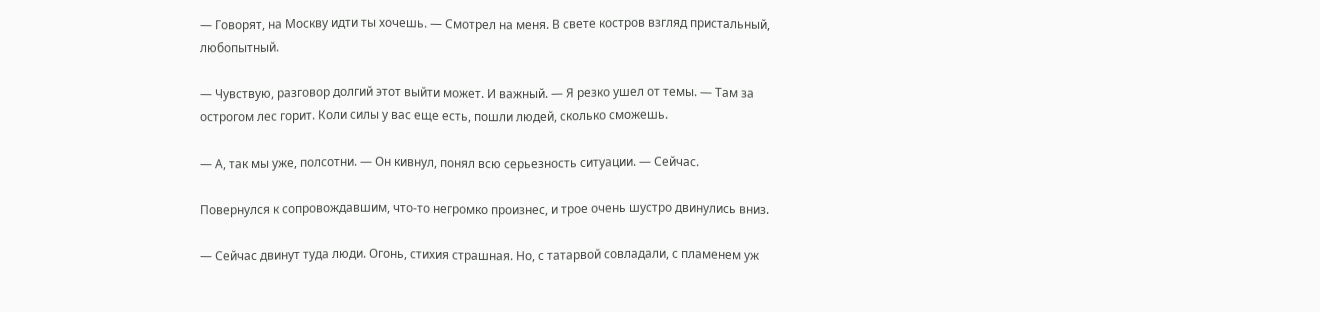— Говорят, на Москву идти ты хочешь. — Смотрел на меня. В свете костров взгляд пристальный, любопытный.

— Чувствую, разговор долгий этот выйти может. И важный. — Я резко ушел от темы. — Там за острогом лес горит. Коли силы у вас еще есть, пошли людей, сколько сможешь.

— А, так мы уже, полсотни. — Он кивнул, понял всю серьезность ситуации. — Сейчас.

Повернулся к сопровождавшим, что-то негромко произнес, и трое очень шустро двинулись вниз.

— Сейчас двинут туда люди. Огонь, стихия страшная. Но, с татарвой совладали, с пламенем уж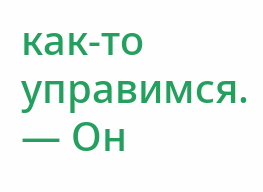как-то управимся. — Он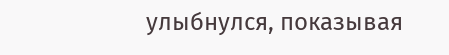улыбнулся, показывая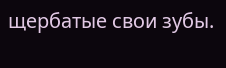щербатые свои зубы.